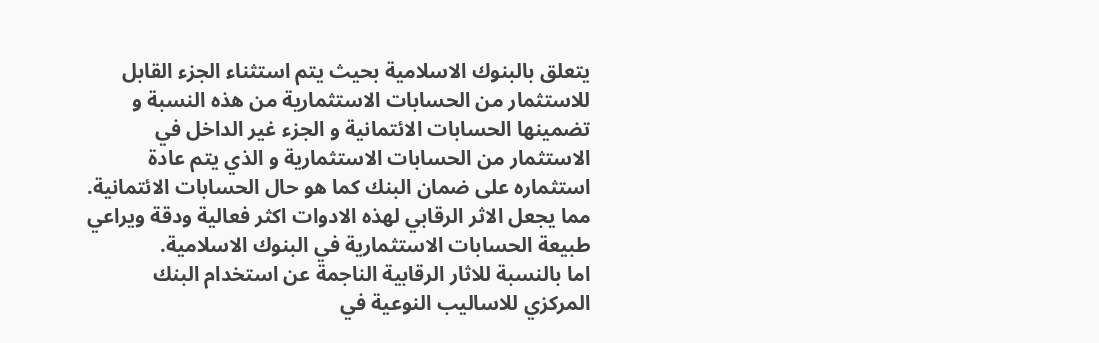يتعلق بالبنوك الاسلامية بحيث يتم استثناء الجزء القابل للاستثمار من الحسابات الاستثمارية من هذه النسبة و تضمينها الحسابات الائتمانية و الجزء غير الداخل في الاستثمار من الحسابات الاستثمارية و الذي يتم عادة استثماره على ضمان البنك كما هو حال الحسابات الائتمانية. مما يجعل الاثر الرقابي لهذه الادوات اكثر فعالية ودقة ويراعي طبيعة الحسابات الاستثمارية في البنوك الاسلامية.
اما بالنسبة للاثار الرقابية الناجمة عن استخدام البنك المركزي للاساليب النوعية في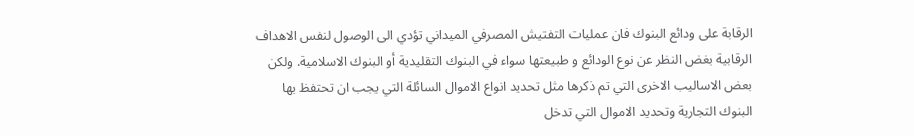الرقابة على ودائع البنوك فان عمليات التفتيش المصرفي الميداني تؤدي الى الوصول لنفس الاهداف الرقابية بغض النظر عن نوع الودائع و طبيعتها سواء في البنوك التقليدية أو البنوك الاسلامية. ولكن بعض الاساليب الاخرى التي تم ذكرها مثل تحديد انواع الاموال السائلة التي يجب ان تحتفظ بها البنوك التجارية وتحديد الاموال التي تدخل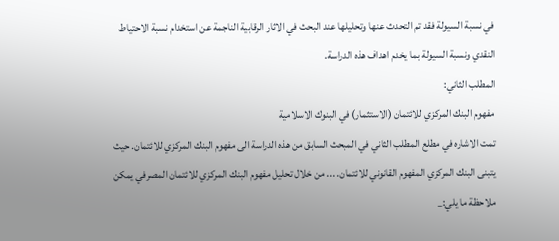في نسبة السيولة فقد تم التحدث عنها وتحليلها عند البحث في الاثار الرقابية الناجمة عن استخدام نسبة الاحتياط النقدي ونسبة السيولة بما يخدم اهداف هذه الدراسة.
المطلب الثاني:
مفهوم البنك المركزي للائتمان (الاستثمار) في البنوك الاسلامية
تمت الاشاره في مطلع المطلب الثاني في المبحث السابق من هذه الدراسة الى مفهوم البنك المركزي للائتمان. حيث يتبنى البنك المركزي المفهوم القانوني للائتمان. ... من خلال تحليل مفهوم البنك المركزي للائتمان المصرفي يمكن ملاحظة ما يلي:_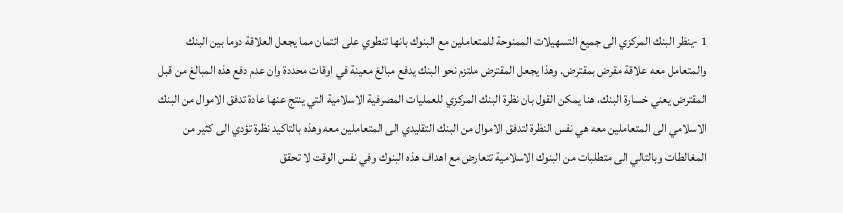1 -ينظر البنك المركزي الى جميع التسهيلات الممنوحة للمتعاملين مع البنوك بانها تنطوي على ائتمان مما يجعل العلاقة دوما بين البنك والمتعامل معه علاقة مقرض بمقترض. وهذا يجعل المقترض ملتزم نحو البنك يدفع مبالغ معينة في اوقات محددة وان عدم دفع هذه المبالغ من قبل المقترض يعني خسارة البنك، هنا يمكن القول بان نظرة البنك المركزي للعمليات المصرفية الاسلامية التي ينتج عنها عادة تدفق الاموال من البنك الاسلامي الى المتعاملين معه هي نفس النظرة لتدفق الاموال من البنك التقليدي الى المتعاملين معه وهذه بالتاكيد نظرة تؤدي الى كثير من المغالطات وبالتالي الى متطلبات من البنوك الاسلامية تتعارض مع اهداف هذه البنوك وفي نفس الوقت لا تحقق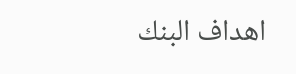اهداف البنك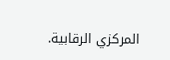المركزي الرقابية.